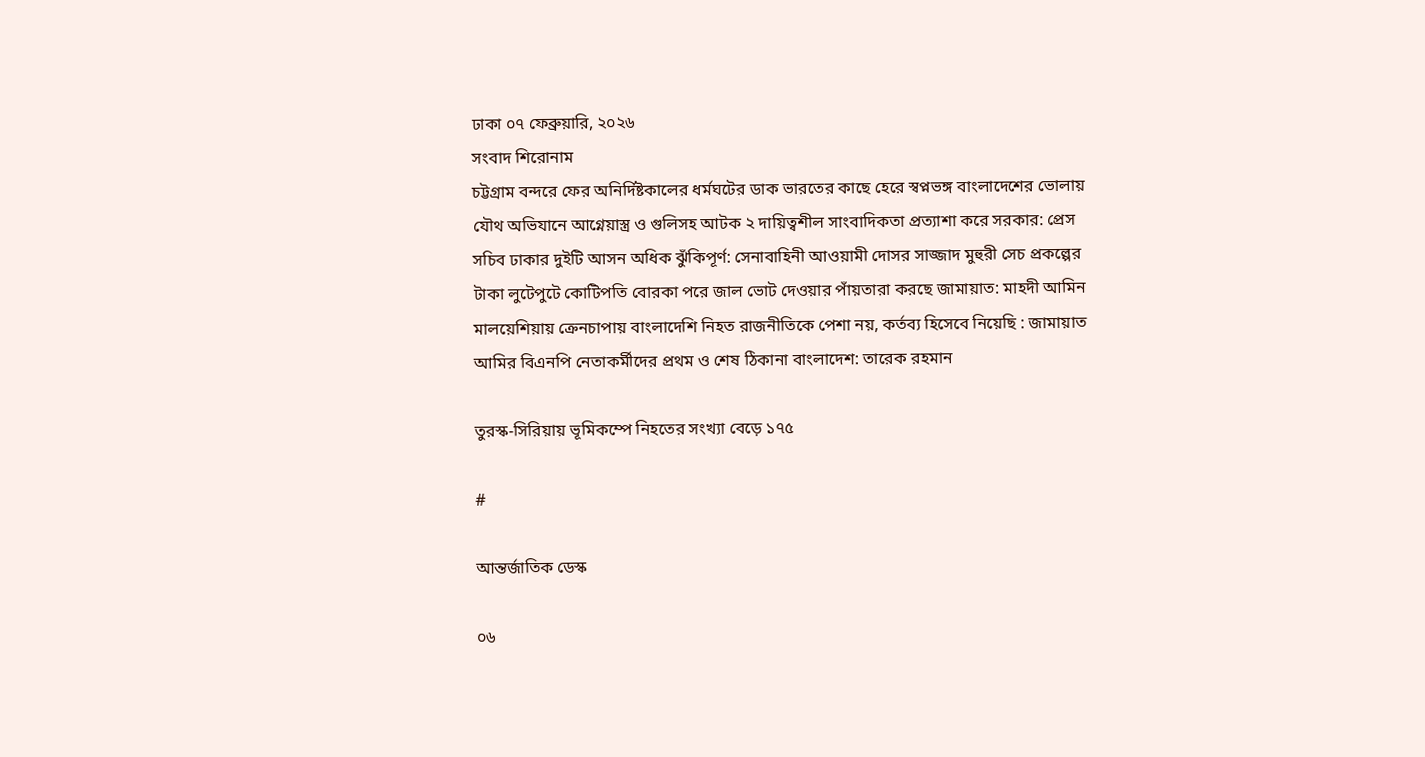ঢাকা ০৭ ফেব্রুয়ারি, ২০২৬
সংবাদ শিরোনাম
চট্টগ্রাম বন্দরে ফের অনির্দিষ্টকালের ধর্মঘটের ডাক ভারতের কাছে হেরে স্বপ্নভঙ্গ বাংলাদেশের ভোলায় যৌথ অভিযানে আগ্নেয়াস্ত্র ও গু‌লিসহ আটক ২ দায়িত্বশীল সাংবাদিকতা প্রত্যাশা করে সরকার: প্রেস সচিব ঢাকার দুইটি আসন অধিক ঝুঁকিপূর্ণ: সেনাবাহিনী আওয়ামী দোসর সাজ্জাদ মুহুরী সেচ প্রকল্পের টাকা লুটেপুটে কোটিপতি বোরকা পরে জাল ভোট দেওয়ার পাঁয়তারা করছে জামায়াত: মাহদী আমিন মালয়েশিয়ায় ক্রেনচাপায় বাংলাদেশি নিহত রাজনীতিকে পেশা নয়, কর্তব্য হিসেবে নিয়েছি : জামায়াত আমির বিএনপি নেতাকর্মীদের প্রথম ও শেষ ঠিকানা বাংলাদেশ: তারেক রহমান

তুরস্ক-সিরিয়ায় ভূমিকম্পে নিহতের সংখ্যা বেড়ে ১৭৫

#

আন্তর্জাতিক ডেস্ক

০৬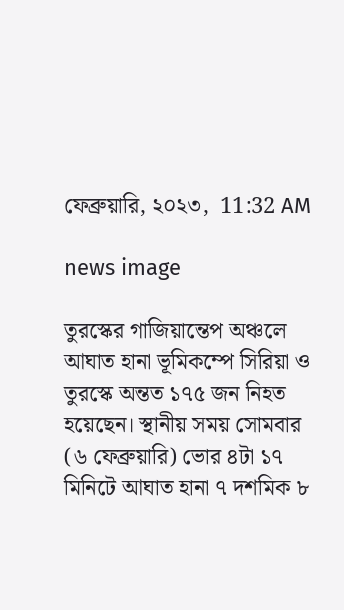ফেব্রুয়ারি, ২০২৩,  11:32 AM

news image

তুরস্কের গাজিয়ান্তেপ অঞ্চলে আঘাত হানা ভূমিকম্পে সিরিয়া ও তুরস্কে অন্তত ১৭৫ জন নিহত হয়েছেন। স্থানীয় সময় সোমবার (৬ ফেব্রুয়ারি) ভোর ৪টা ১৭ মিনিটে আঘাত হানা ৭ দশমিক ৮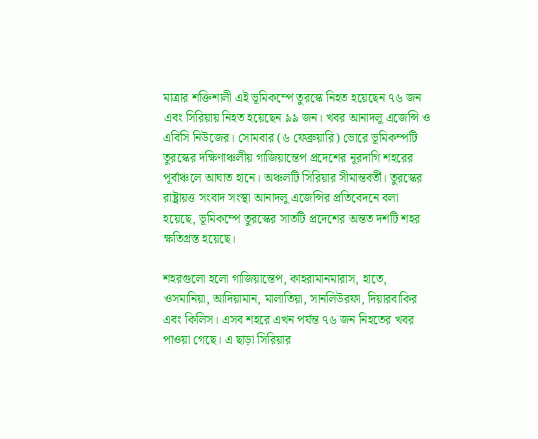মাত্রার শক্তিশালী এই ভূমিকম্পে তুরস্কে নিহত হয়েছেন ৭৬ জন এবং সিরিয়ায় নিহত হয়েছেন ৯৯ জন। খবর আনাদলু এজেন্সি ও এবিসি নিউজের। সোমবার (৬ ফেব্রুয়ারি) ভোরে ভূমিকম্পটি তুরস্কের দক্ষিণাঞ্চলীয় গাজিয়ান্তেপ প্রদেশের নূরদাগি শহরের পূর্বাঞ্চলে আঘাত হানে। অঞ্চলটি সিরিয়ার সীমান্তবর্তী। তুরস্কের রাষ্ট্রায়ত্ত সংবাদ সংস্থা আনাদলু এজেন্সির প্রতিবেদনে বলা হয়েছে, ভূমিকম্পে তুরস্কের সাতটি প্রদেশের অন্তত দশটি শহর ক্ষতিগ্রস্ত হয়েছে।

শহরগুলো হলো গাজিয়ান্তেপ, কাহরামানমারাস, হাতে, ওসমানিয়া, আদিয়ামান, মালাতিয়া, সানলিউরফা, দিয়ারবাকির এবং কিলিস। এসব শহরে এখন পর্যন্ত ৭৬ জন নিহতের খবর পাওয়া গেছে। এ ছাড়া সিরিয়ার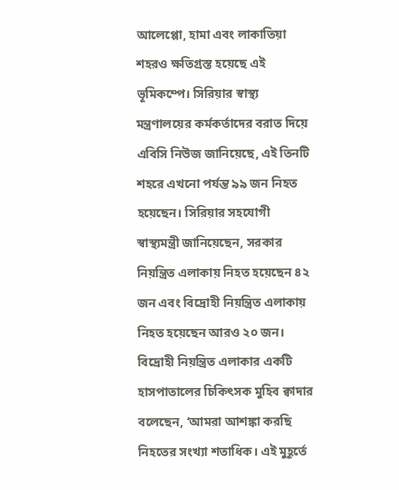আলেপ্পো, হামা এবং লাকাতিয়া শহরও ক্ষতিগ্রস্ত হয়েছে এই ভূমিকম্পে। সিরিয়ার স্বাস্থ্য মন্ত্রণালয়ের কর্মকর্তাদের বরাত দিয়ে এবিসি নিউজ জানিয়েছে, এই তিনটি শহরে এখনো পর্যন্ত ৯৯ জন নিহত হয়েছেন। সিরিয়ার সহযোগী স্বাস্থ্যমন্ত্রী জানিয়েছেন, সরকার নিয়ন্ত্রিত এলাকায় নিহত হয়েছেন ৪২ জন এবং বিদ্রোহী নিয়ন্ত্রিত এলাকায় নিহত হয়েছেন আরও ২০ জন। বিদ্রোহী নিয়ন্ত্রিত এলাকার একটি হাসপাতালের চিকিৎসক মুহিব ক্বাদার বলেছেন, ‘আমরা আশঙ্কা করছি নিহতের সংখ্যা শতাধিক। এই মুহূর্তে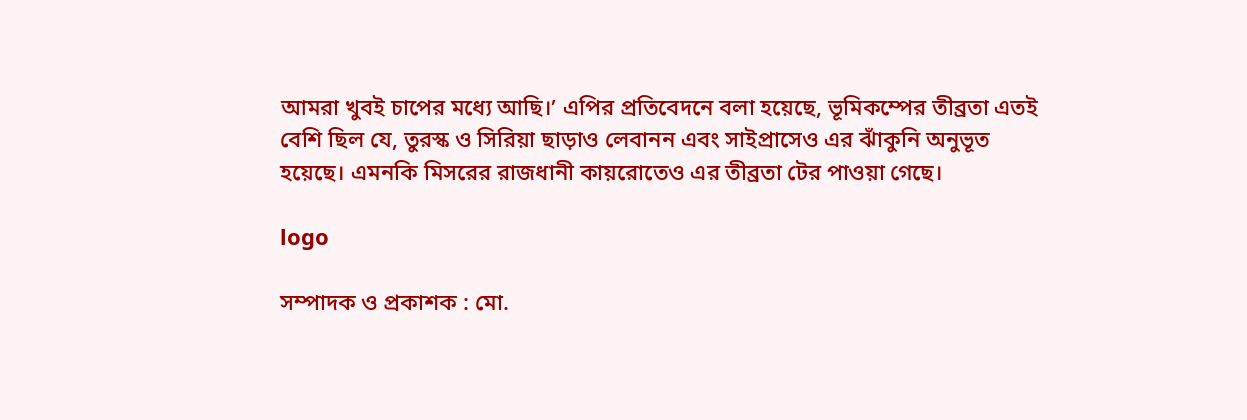আমরা খুবই চাপের মধ্যে আছি।’ এপির প্রতিবেদনে বলা হয়েছে, ভূমিকম্পের তীব্রতা এতই বেশি ছিল যে, তুরস্ক ও সিরিয়া ছাড়াও লেবানন এবং সাইপ্রাসেও এর ঝাঁকুনি অনুভূত হয়েছে। এমনকি মিসরের রাজধানী কায়রোতেও এর তীব্রতা টের পাওয়া গেছে।

logo

সম্পাদক ও প্রকাশক : মো.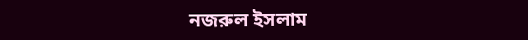নজরুল ইসলাম